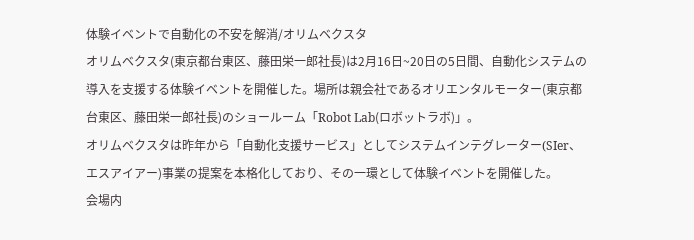体験イベントで自動化の不安を解消/オリムベクスタ
オリムベクスタ(東京都台東区、藤田栄一郎社長)は2月16日~20日の5日間、自動化システムの導入を支援する体験イベントを開催した。場所は親会社であるオリエンタルモーター(東京都台東区、藤田栄一郎社長)のショールーム「Robot Lab(ロボットラボ)」。
オリムベクスタは昨年から「自動化支援サービス」としてシステムインテグレーター(SIer、エスアイアー)事業の提案を本格化しており、その一環として体験イベントを開催した。
会場内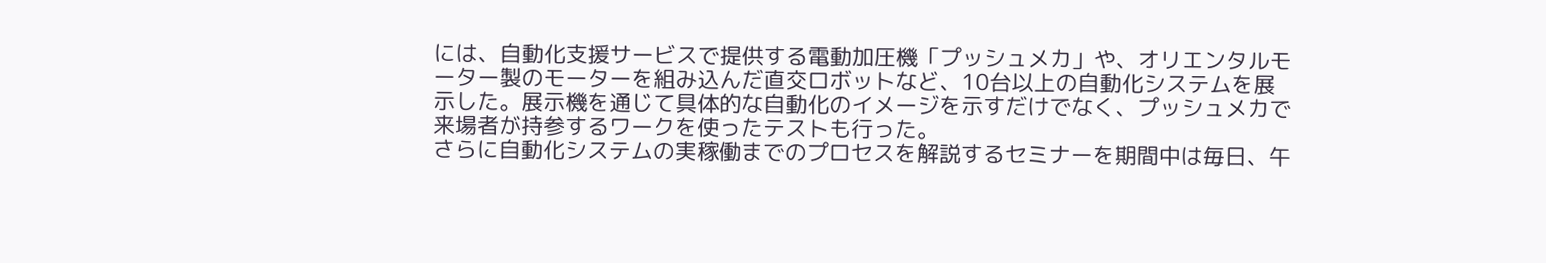には、自動化支援サービスで提供する電動加圧機「プッシュメカ」や、オリエンタルモーター製のモーターを組み込んだ直交ロボットなど、10台以上の自動化システムを展示した。展示機を通じて具体的な自動化のイメージを示すだけでなく、プッシュメカで来場者が持参するワークを使ったテストも行った。
さらに自動化システムの実稼働までのプロセスを解説するセミナーを期間中は毎日、午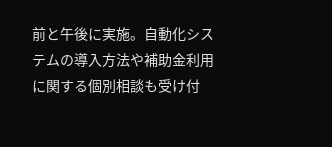前と午後に実施。自動化システムの導入方法や補助金利用に関する個別相談も受け付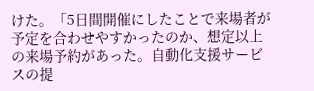けた。「5日間開催にしたことで来場者が予定を合わせやすかったのか、想定以上の来場予約があった。自動化支援サービスの提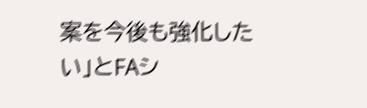案を今後も強化したい」とFAシ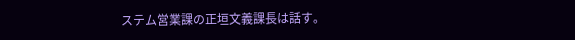ステム営業課の正垣文義課長は話す。